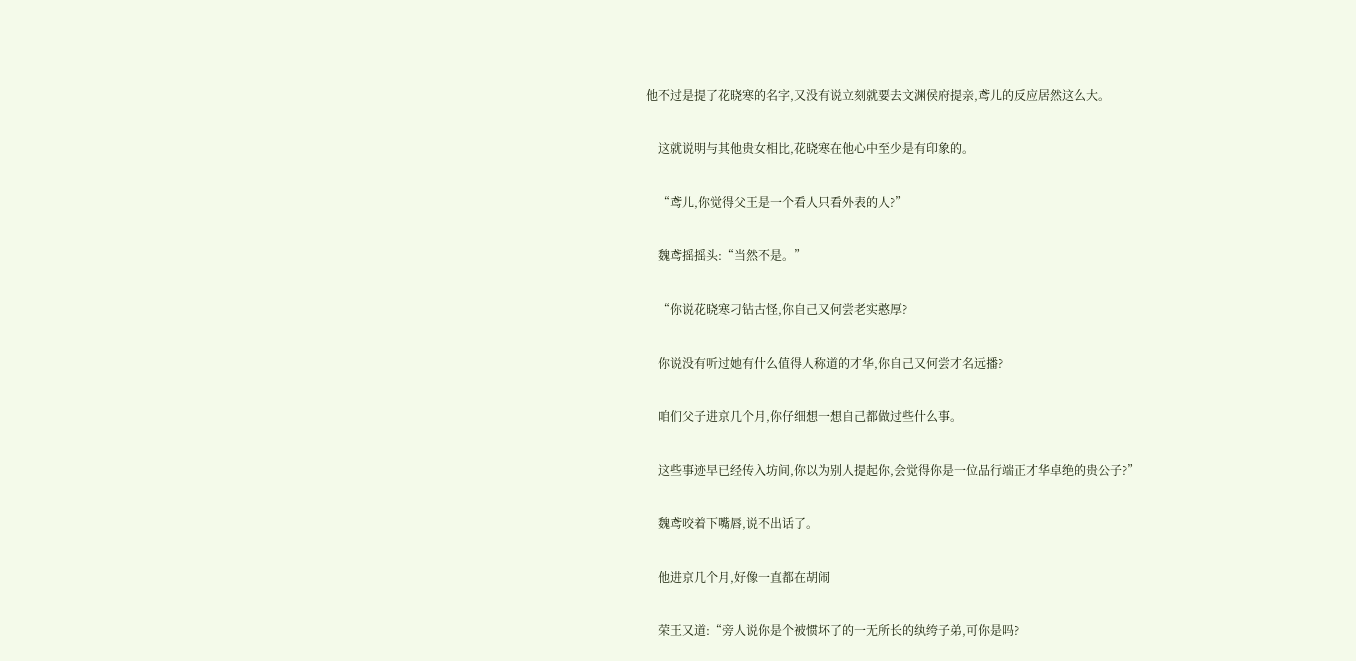他不过是提了花晓寒的名字,又没有说立刻就要去文渊侯府提亲,鸢儿的反应居然这么大。

    这就说明与其他贵女相比,花晓寒在他心中至少是有印象的。

    “鸢儿,你觉得父王是一个看人只看外表的人?”

    魏鸢摇摇头:“当然不是。”

    “你说花晓寒刁钻古怪,你自己又何尝老实憨厚?

    你说没有听过她有什么值得人称道的才华,你自己又何尝才名远播?

    咱们父子进京几个月,你仔细想一想自己都做过些什么事。

    这些事迹早已经传入坊间,你以为别人提起你,会觉得你是一位品行端正才华卓绝的贵公子?”

    魏鸢咬着下嘴唇,说不出话了。

    他进京几个月,好像一直都在胡闹

    荣王又道:“旁人说你是个被惯坏了的一无所长的纨绔子弟,可你是吗?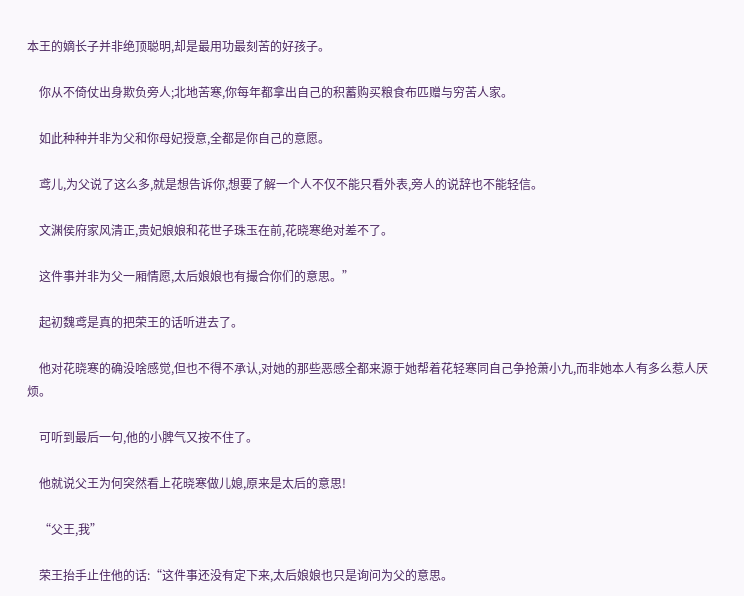本王的嫡长子并非绝顶聪明,却是最用功最刻苦的好孩子。

    你从不倚仗出身欺负旁人;北地苦寒,你每年都拿出自己的积蓄购买粮食布匹赠与穷苦人家。

    如此种种并非为父和你母妃授意,全都是你自己的意愿。

    鸢儿,为父说了这么多,就是想告诉你,想要了解一个人不仅不能只看外表,旁人的说辞也不能轻信。

    文渊侯府家风清正,贵妃娘娘和花世子珠玉在前,花晓寒绝对差不了。

    这件事并非为父一厢情愿,太后娘娘也有撮合你们的意思。”

    起初魏鸢是真的把荣王的话听进去了。

    他对花晓寒的确没啥感觉,但也不得不承认,对她的那些恶感全都来源于她帮着花轻寒同自己争抢萧小九,而非她本人有多么惹人厌烦。

    可听到最后一句,他的小脾气又按不住了。

    他就说父王为何突然看上花晓寒做儿媳,原来是太后的意思!

    “父王,我”

    荣王抬手止住他的话:“这件事还没有定下来,太后娘娘也只是询问为父的意思。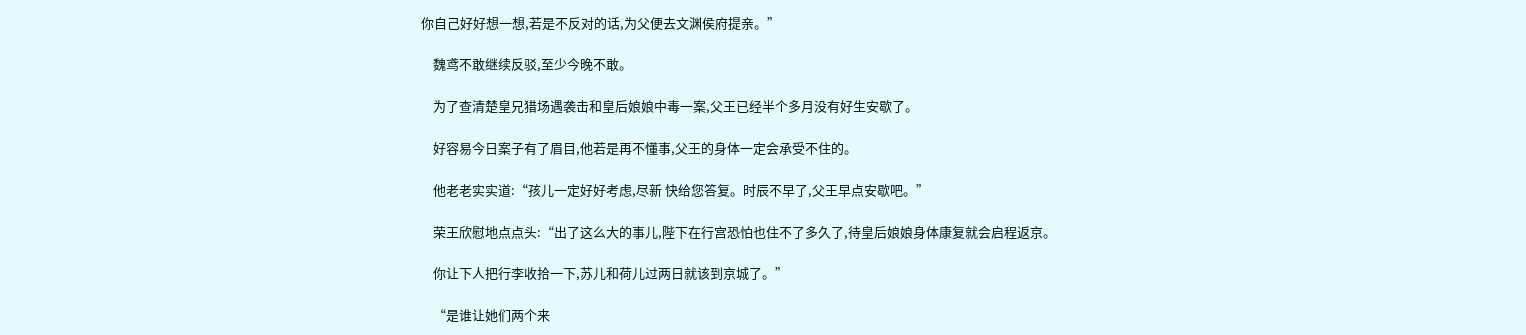你自己好好想一想,若是不反对的话,为父便去文渊侯府提亲。”

    魏鸢不敢继续反驳,至少今晚不敢。

    为了查清楚皇兄猎场遇袭击和皇后娘娘中毒一案,父王已经半个多月没有好生安歇了。

    好容易今日案子有了眉目,他若是再不懂事,父王的身体一定会承受不住的。

    他老老实实道:“孩儿一定好好考虑,尽新 快给您答复。时辰不早了,父王早点安歇吧。”

    荣王欣慰地点点头:“出了这么大的事儿,陛下在行宫恐怕也住不了多久了,待皇后娘娘身体康复就会启程返京。

    你让下人把行李收拾一下,苏儿和荷儿过两日就该到京城了。”

    “是谁让她们两个来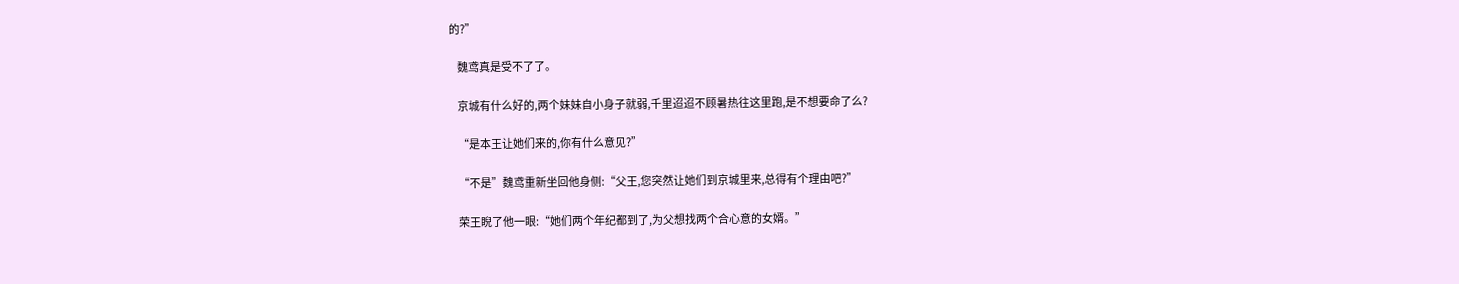的?”

    魏鸢真是受不了了。

    京城有什么好的,两个妹妹自小身子就弱,千里迢迢不顾暑热往这里跑,是不想要命了么?

    “是本王让她们来的,你有什么意见?”

    “不是”魏鸢重新坐回他身侧:“父王,您突然让她们到京城里来,总得有个理由吧?”

    荣王睨了他一眼:“她们两个年纪都到了,为父想找两个合心意的女婿。”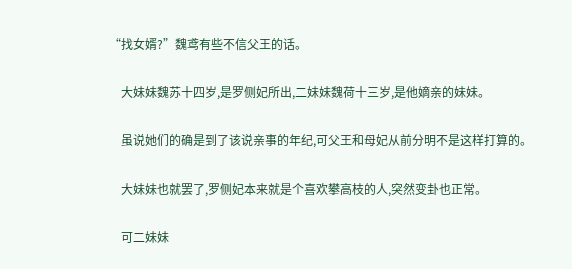“找女婿?”魏鸢有些不信父王的话。

    大妹妹魏苏十四岁,是罗侧妃所出,二妹妹魏荷十三岁,是他嫡亲的妹妹。

    虽说她们的确是到了该说亲事的年纪,可父王和母妃从前分明不是这样打算的。

    大妹妹也就罢了,罗侧妃本来就是个喜欢攀高枝的人,突然变卦也正常。

    可二妹妹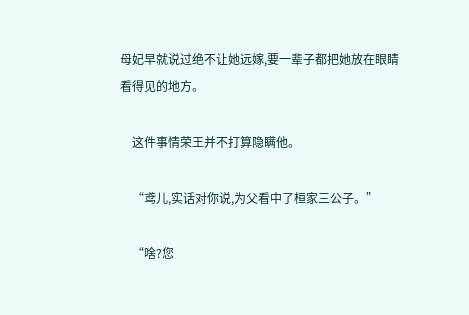母妃早就说过绝不让她远嫁,要一辈子都把她放在眼睛看得见的地方。

    这件事情荣王并不打算隐瞒他。

    “鸢儿,实话对你说,为父看中了桓家三公子。”

    “啥?您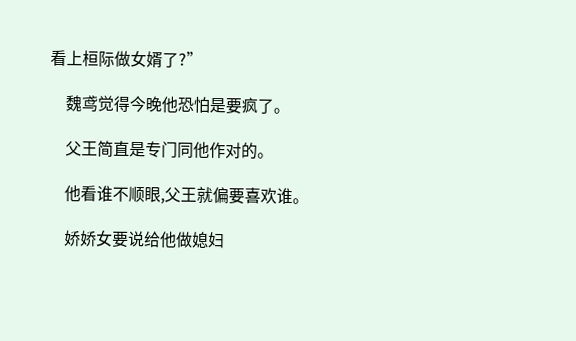看上桓际做女婿了?”

    魏鸢觉得今晚他恐怕是要疯了。

    父王简直是专门同他作对的。

    他看谁不顺眼,父王就偏要喜欢谁。

    娇娇女要说给他做媳妇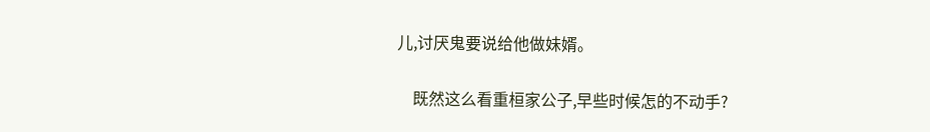儿,讨厌鬼要说给他做妹婿。

    既然这么看重桓家公子,早些时候怎的不动手?